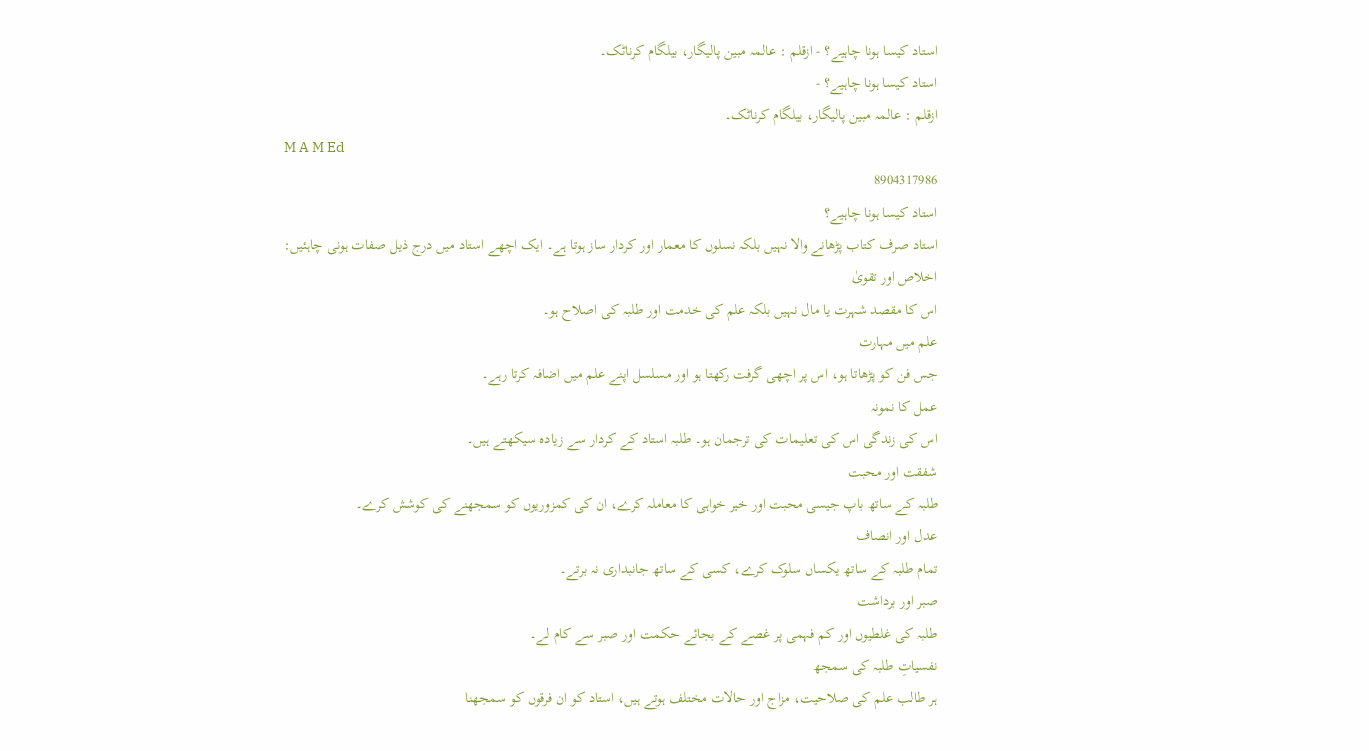استاد کیسا ہونا چاہیے؟ - ازقلم : عالمہ مبین پالیگار، بیلگام کرناٹک۔
استاد کیسا ہونا چاہیے؟ -
ازقلم : عالمہ مبین پالیگار، بیلگام کرناٹک۔
M A M Ed
8904317986
استاد کیسا ہونا چاہیے؟
استاد صرف کتاب پڑھانے والا نہیں بلکہ نسلوں کا معمار اور کردار ساز ہوتا ہے۔ ایک اچھے استاد میں درج ذیل صفات ہونی چاہئیں:
اخلاص اور تقویٰ
اس کا مقصد شہرت یا مال نہیں بلکہ علم کی خدمت اور طلبہ کی اصلاح ہو۔
علم میں مہارت
جس فن کو پڑھاتا ہو، اس پر اچھی گرفت رکھتا ہو اور مسلسل اپنے علم میں اضافہ کرتا رہے۔
عمل کا نمونہ
اس کی زندگی اس کی تعلیمات کی ترجمان ہو۔ طلبہ استاد کے کردار سے زیادہ سیکھتے ہیں۔
شفقت اور محبت
طلبہ کے ساتھ باپ جیسی محبت اور خیر خواہی کا معاملہ کرے، ان کی کمزوریوں کو سمجھنے کی کوشش کرے۔
عدل اور انصاف
تمام طلبہ کے ساتھ یکساں سلوک کرے، کسی کے ساتھ جانبداری نہ برتے۔
صبر اور برداشت
طلبہ کی غلطیوں اور کم فہمی پر غصے کے بجائے حکمت اور صبر سے کام لے۔
نفسیاتِ طلبہ کی سمجھ
ہر طالب علم کی صلاحیت، مزاج اور حالات مختلف ہوتے ہیں، استاد کو ان فرقوں کو سمجھنا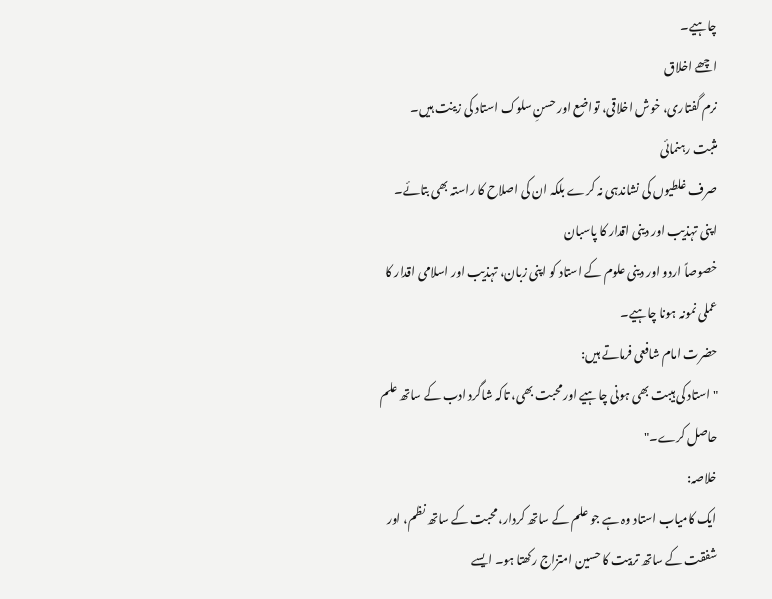چاہیے۔
اچھے اخلاق
نرم گفتاری، خوش اخلاقی، تواضع اور حسنِ سلوک استاد کی زینت ہیں۔
مثبت رہنمائی
صرف غلطیوں کی نشاندہی نہ کرے بلکہ ان کی اصلاح کا راستہ بھی بتائے۔
اپنی تہذیب اور دینی اقدار کا پاسبان
خصوصاً اردو اور دینی علوم کے استاد کو اپنی زبان، تہذیب اور اسلامی اقدار کا عملی نمونہ ہونا چاہیے۔
حضرت امام شافعی فرماتے ہیں:
"استاد کی ہیبت بھی ہونی چاہیے اور محبت بھی، تاکہ شاگرد ادب کے ساتھ علم حاصل کرے۔"
خلاصہ:
ایک کامیاب استاد وہ ہے جو علم کے ساتھ کردار، محبت کے ساتھ نظم، اور شفقت کے ساتھ تربیت کا حسین امتزاج رکھتا ہو۔ ایسے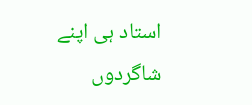استاد ہی اپنے شاگردوں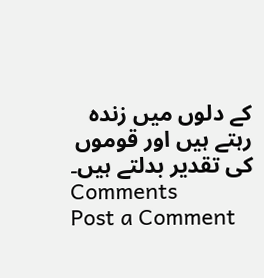کے دلوں میں زندہ رہتے ہیں اور قوموں کی تقدیر بدلتے ہیں۔
Comments
Post a Comment